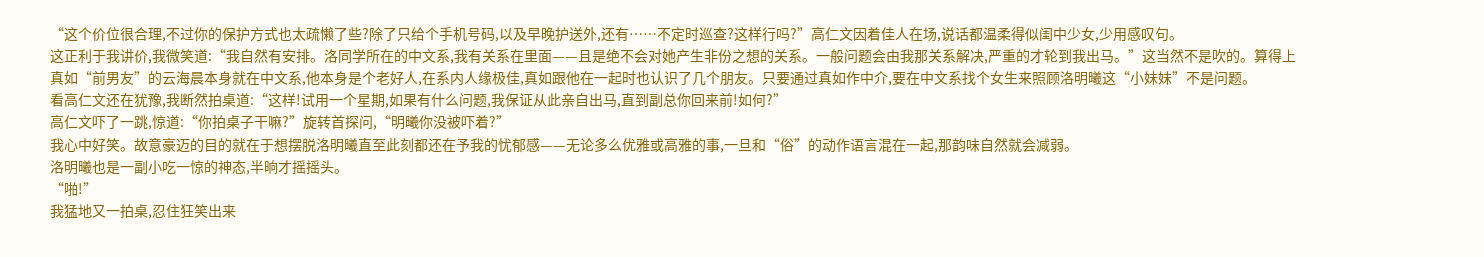“这个价位很合理,不过你的保护方式也太疏懒了些?除了只给个手机号码,以及早晚护送外,还有……不定时巡查?这样行吗?”高仁文因着佳人在场,说话都温柔得似闺中少女,少用感叹句。
这正利于我讲价,我微笑道:“我自然有安排。洛同学所在的中文系,我有关系在里面——且是绝不会对她产生非份之想的关系。一般问题会由我那关系解决,严重的才轮到我出马。”这当然不是吹的。算得上真如“前男友”的云海晨本身就在中文系,他本身是个老好人,在系内人缘极佳,真如跟他在一起时也认识了几个朋友。只要通过真如作中介,要在中文系找个女生来照顾洛明曦这“小妹妹”不是问题。
看高仁文还在犹豫,我断然拍桌道:“这样!试用一个星期,如果有什么问题,我保证从此亲自出马,直到副总你回来前!如何?”
高仁文吓了一跳,惊道:“你拍桌子干嘛?”旋转首探问,“明曦你没被吓着?”
我心中好笑。故意豪迈的目的就在于想摆脱洛明曦直至此刻都还在予我的忧郁感——无论多么优雅或高雅的事,一旦和“俗”的动作语言混在一起,那韵味自然就会减弱。
洛明曦也是一副小吃一惊的神态,半晌才摇摇头。
“啪!”
我猛地又一拍桌,忍住狂笑出来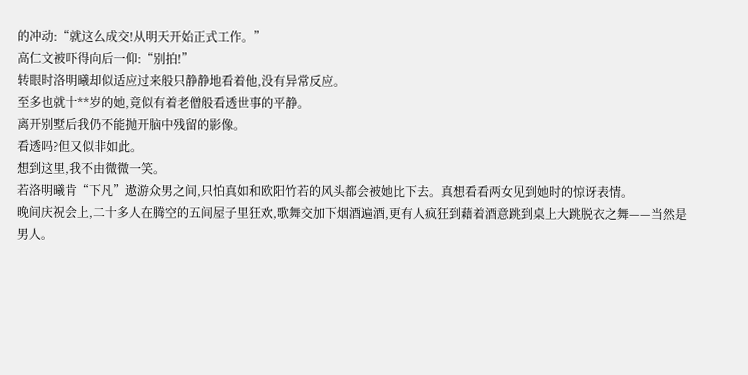的冲动:“就这么成交!从明天开始正式工作。”
高仁文被吓得向后一仰:“别拍!”
转眼时洛明曦却似适应过来般只静静地看着他,没有异常反应。
至多也就十**岁的她,竟似有着老僧般看透世事的平静。
离开别墅后我仍不能抛开脑中残留的影像。
看透吗?但又似非如此。
想到这里,我不由微微一笑。
若洛明曦肯“下凡”遨游众男之间,只怕真如和欧阳竹若的风头都会被她比下去。真想看看两女见到她时的惊讶表情。
晚间庆祝会上,二十多人在腾空的五间屋子里狂欢,歌舞交加下烟酒遍酒,更有人疯狂到藉着酒意跳到桌上大跳脱衣之舞——当然是男人。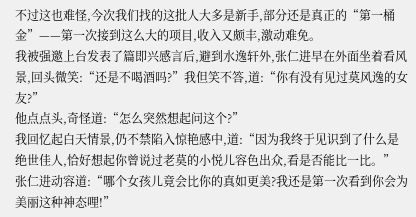不过这也难怪,今次我们找的这批人大多是新手,部分还是真正的“第一桶金”——第一次接到这么大的项目,收入又颇丰,激动难免。
我被强邀上台发表了篇即兴感言后,避到水逸轩外,张仁进早在外面坐着看风景,回头微笑:“还是不喝酒吗?”我但笑不答,道:“你有没有见过莫风逸的女友?”
他点点头,奇怪道:“怎么突然想起问这个?”
我回忆起白天情景,仍不禁陷入惊艳感中,道:“因为我终于见识到了什么是绝世佳人,恰好想起你曾说过老莫的小悦儿容色出众,看是否能比一比。”
张仁进动容道:“哪个女孩儿竟会比你的真如更美?我还是第一次看到你会为美丽这种神态哩!”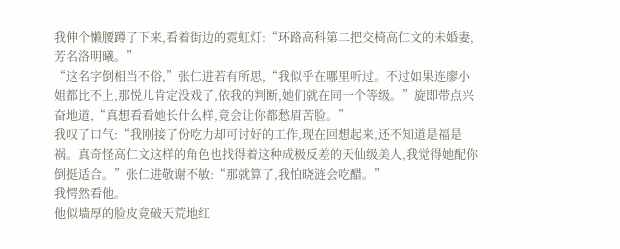我伸个懒腰蹲了下来,看着街边的霓虹灯:“环路高科第二把交椅高仁文的未婚妻,芳名洛明曦。”
“这名字倒相当不俗,”张仁进若有所思,“我似乎在哪里听过。不过如果连廖小姐都比不上,那悦儿肯定没戏了,依我的判断,她们就在同一个等级。”旋即带点兴奋地道,“真想看看她长什么样,竟会让你都愁眉苦脸。”
我叹了口气:“我刚接了份吃力却可讨好的工作,现在回想起来,还不知道是福是祸。真奇怪高仁文这样的角色也找得着这种成极反差的天仙级美人,我觉得她配你倒挺适合。”张仁进敬谢不敏:“那就算了,我怕晓涟会吃醋。”
我愕然看他。
他似墙厚的脸皮竟破天荒地红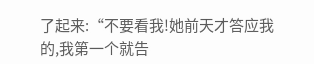了起来:“不要看我!她前天才答应我的,我第一个就告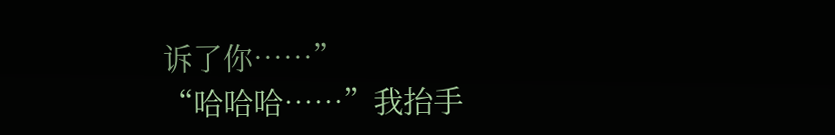诉了你……”
“哈哈哈……”我抬手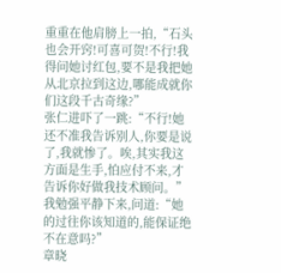重重在他肩膀上一拍,“石头也会开窍!可喜可贺!不行!我得问她讨红包,要不是我把她从北京拉到这边,哪能成就你们这段千古奇缘?”
张仁进吓了一跳:“不行!她还不准我告诉别人,你要是说了,我就惨了。唉,其实我这方面是生手,怕应付不来,才告诉你好做我技术顾问。”我勉强平静下来,问道:“她的过往你该知道的,能保证绝不在意吗?”
章晓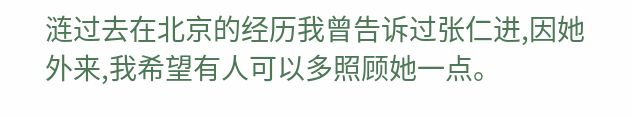涟过去在北京的经历我曾告诉过张仁进,因她外来,我希望有人可以多照顾她一点。